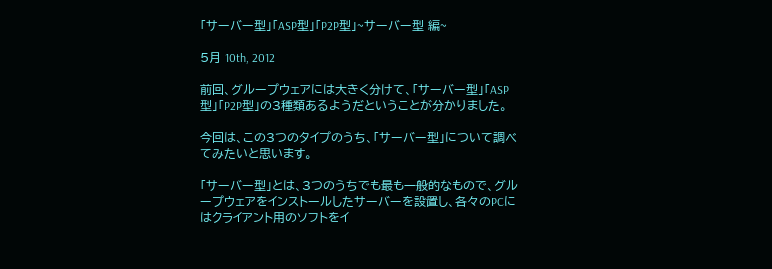「サーバー型」「ASP型」「P2P型」~サーバー型 編~

5月 10th, 2012

前回、グループウェアには大きく分けて、「サーバー型」「ASP型」「P2P型」の3種類あるようだということが分かりました。

今回は、この3つのタイプのうち、「サーバー型」について調べてみたいと思います。

「サーバー型」とは、3つのうちでも最も一般的なもので、グループウェアをインストールしたサーバーを設置し、各々のPCにはクライアント用のソフトをイ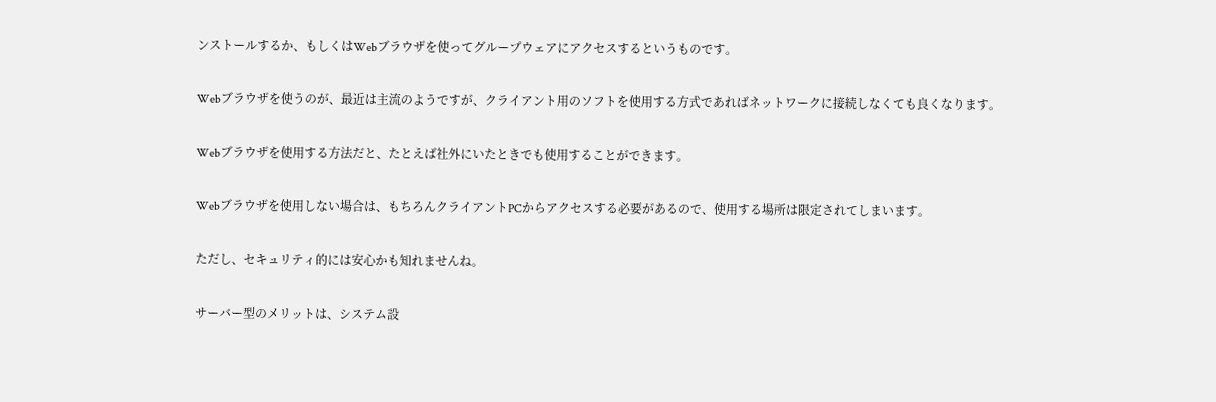ンストールするか、もしくはWebブラウザを使ってグループウェアにアクセスするというものです。

Webブラウザを使うのが、最近は主流のようですが、クライアント用のソフトを使用する方式であればネットワークに接続しなくても良くなります。

Webブラウザを使用する方法だと、たとえば社外にいたときでも使用することができます。

Webブラウザを使用しない場合は、もちろんクライアントPCからアクセスする必要があるので、使用する場所は限定されてしまいます。

ただし、セキュリティ的には安心かも知れませんね。

サーバー型のメリットは、システム設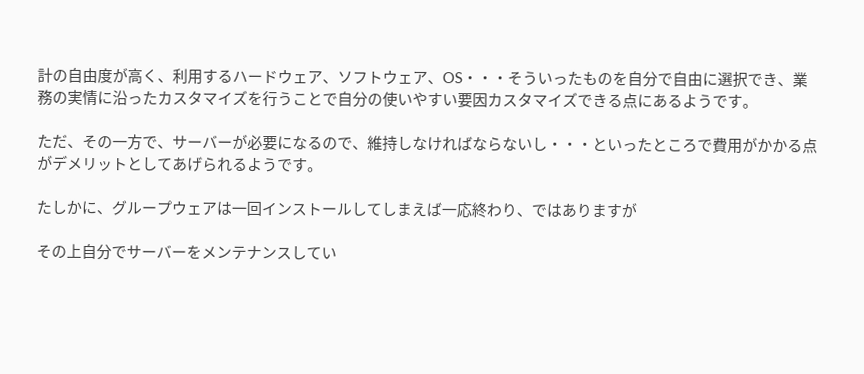計の自由度が高く、利用するハードウェア、ソフトウェア、OS・・・そういったものを自分で自由に選択でき、業務の実情に沿ったカスタマイズを行うことで自分の使いやすい要因カスタマイズできる点にあるようです。

ただ、その一方で、サーバーが必要になるので、維持しなければならないし・・・といったところで費用がかかる点がデメリットとしてあげられるようです。

たしかに、グループウェアは一回インストールしてしまえば一応終わり、ではありますが

その上自分でサーバーをメンテナンスしてい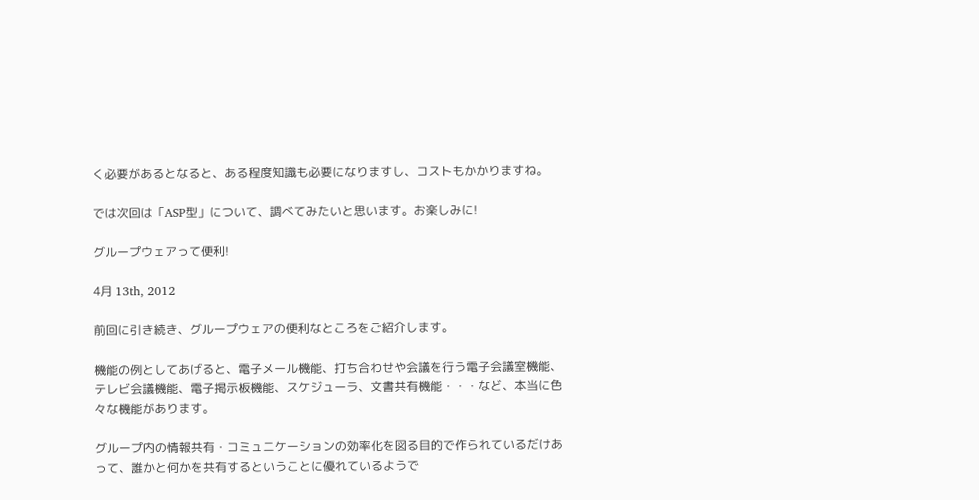く必要があるとなると、ある程度知識も必要になりますし、コストもかかりますね。

では次回は「ASP型」について、調べてみたいと思います。お楽しみに!

グループウェアって便利!

4月 13th, 2012

前回に引き続き、グループウェアの便利なところをご紹介します。

機能の例としてあげると、電子メール機能、打ち合わせや会議を行う電子会議室機能、テレビ会議機能、電子掲示板機能、スケジューラ、文書共有機能・・・など、本当に色々な機能があります。

グループ内の情報共有・コミュニケーションの効率化を図る目的で作られているだけあって、誰かと何かを共有するということに優れているようで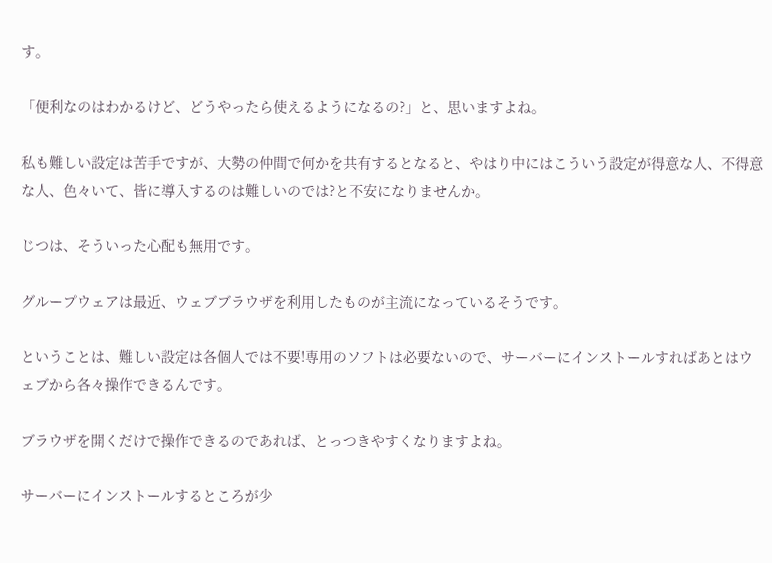す。

「便利なのはわかるけど、どうやったら使えるようになるの?」と、思いますよね。

私も難しい設定は苦手ですが、大勢の仲間で何かを共有するとなると、やはり中にはこういう設定が得意な人、不得意な人、色々いて、皆に導入するのは難しいのでは?と不安になりませんか。

じつは、そういった心配も無用です。

グループウェアは最近、ウェブブラウザを利用したものが主流になっているそうです。

ということは、難しい設定は各個人では不要!専用のソフトは必要ないので、サーバーにインストールすればあとはウェブから各々操作できるんです。

ブラウザを開くだけで操作できるのであれば、とっつきやすくなりますよね。

サーバーにインストールするところが少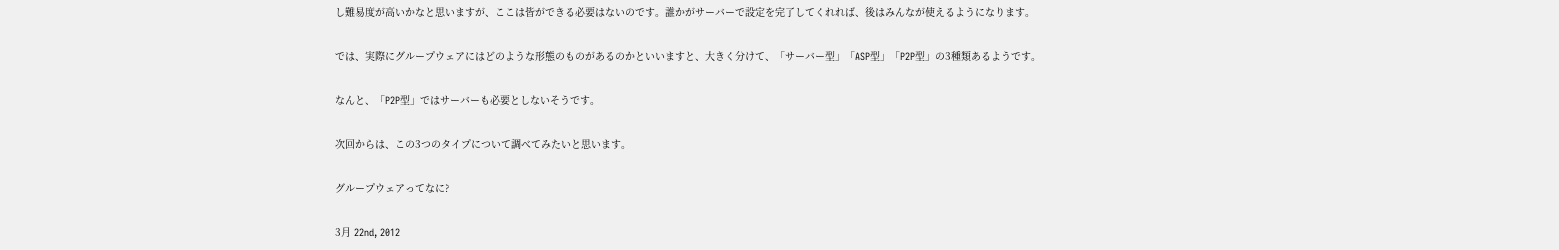し難易度が高いかなと思いますが、ここは皆ができる必要はないのです。誰かがサーバーで設定を完了してくれれば、後はみんなが使えるようになります。

では、実際にグループウェアにはどのような形態のものがあるのかといいますと、大きく分けて、「サーバー型」「ASP型」「P2P型」の3種類あるようです。

なんと、「P2P型」ではサーバーも必要としないそうです。

次回からは、この3つのタイプについて調べてみたいと思います。

グループウェアってなに?

3月 22nd, 2012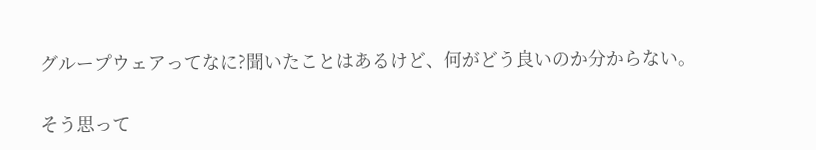グループウェアってなに?聞いたことはあるけど、何がどう良いのか分からない。

そう思って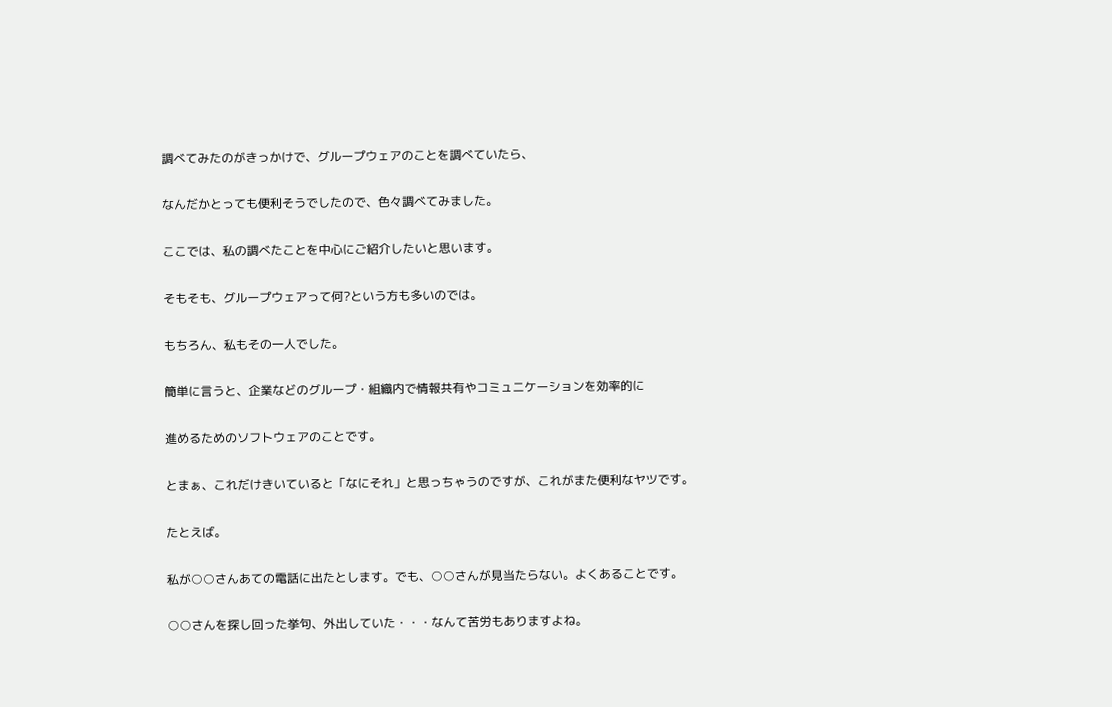調べてみたのがきっかけで、グループウェアのことを調べていたら、

なんだかとっても便利そうでしたので、色々調べてみました。

ここでは、私の調べたことを中心にご紹介したいと思います。

そもそも、グループウェアって何?という方も多いのでは。

もちろん、私もその一人でした。

簡単に言うと、企業などのグループ・組織内で情報共有やコミュニケーションを効率的に

進めるためのソフトウェアのことです。

とまぁ、これだけきいていると「なにそれ」と思っちゃうのですが、これがまた便利なヤツです。

たとえば。

私が○○さんあての電話に出たとします。でも、○○さんが見当たらない。よくあることです。

○○さんを探し回った挙句、外出していた・・・なんて苦労もありますよね。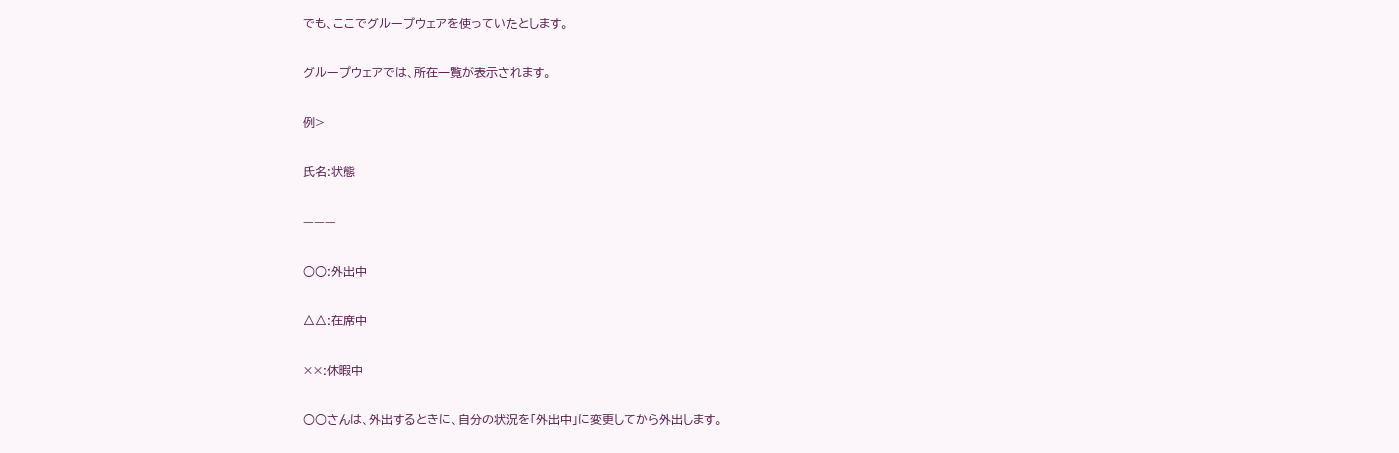でも、ここでグループウェアを使っていたとします。

グループウェアでは、所在一覧が表示されます。

例>

氏名:状態

———

○○:外出中

△△:在席中

××:休暇中

○○さんは、外出するときに、自分の状況を「外出中」に変更してから外出します。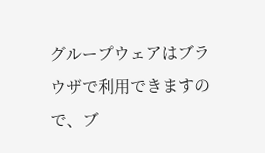グループウェアはブラウザで利用できますので、ブ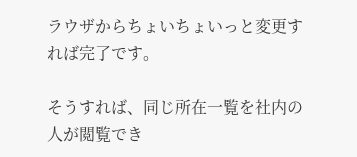ラウザからちょいちょいっと変更すれば完了です。

そうすれば、同じ所在一覧を社内の人が閲覧でき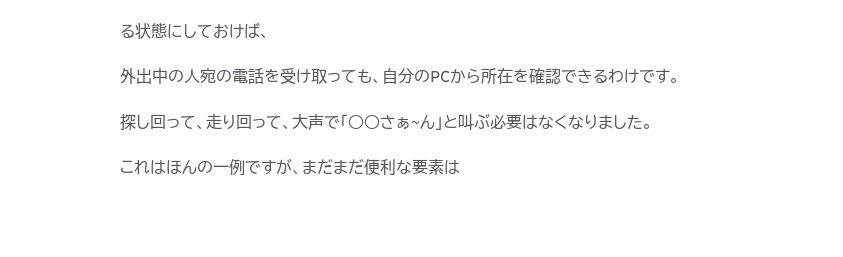る状態にしておけば、

外出中の人宛の電話を受け取っても、自分のPCから所在を確認できるわけです。

探し回って、走り回って、大声で「○○さぁ~ん」と叫ぶ必要はなくなりました。

これはほんの一例ですが、まだまだ便利な要素は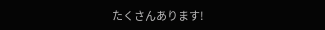たくさんあります!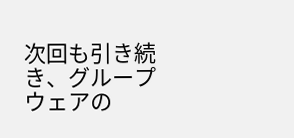次回も引き続き、グループウェアの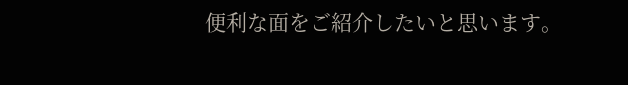便利な面をご紹介したいと思います。